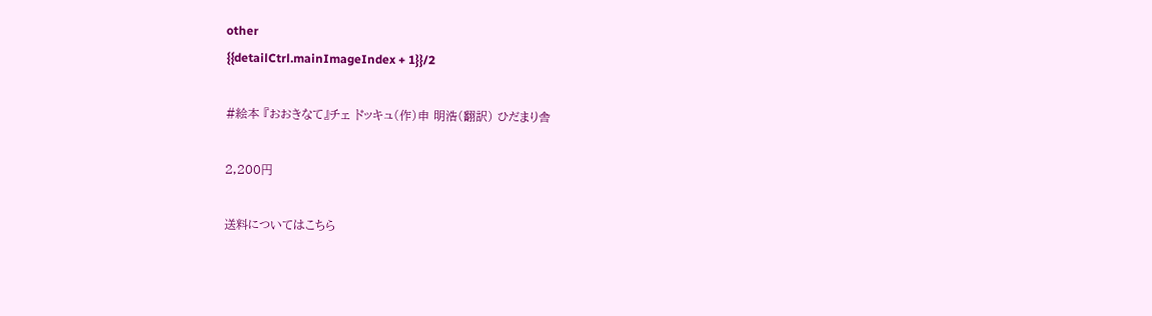other
{{detailCtrl.mainImageIndex + 1}}/2

#絵本 『おおきなて』チェ ドッキュ(作)申 明浩(翻訳) ひだまり舎

2,200円

送料についてはこちら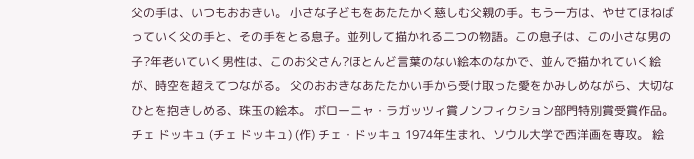父の手は、いつもおおきい。 小さな子どもをあたたかく慈しむ父親の手。もう一方は、やせてほねばっていく父の手と、その手をとる息子。並列して描かれる二つの物語。この息子は、この小さな男の子?年老いていく男性は、このお父さん?ほとんど言葉のない絵本のなかで、並んで描かれていく絵が、時空を超えてつながる。 父のおおきなあたたかい手から受け取った愛をかみしめながら、大切なひとを抱きしめる、珠玉の絵本。 ボローニャ・ラガッツィ賞ノンフィクション部門特別賞受賞作品。 チェ ドッキュ (チェ ドッキュ) (作) チェ・ドッキュ 1974年生まれ、ソウル大学で西洋画を専攻。 絵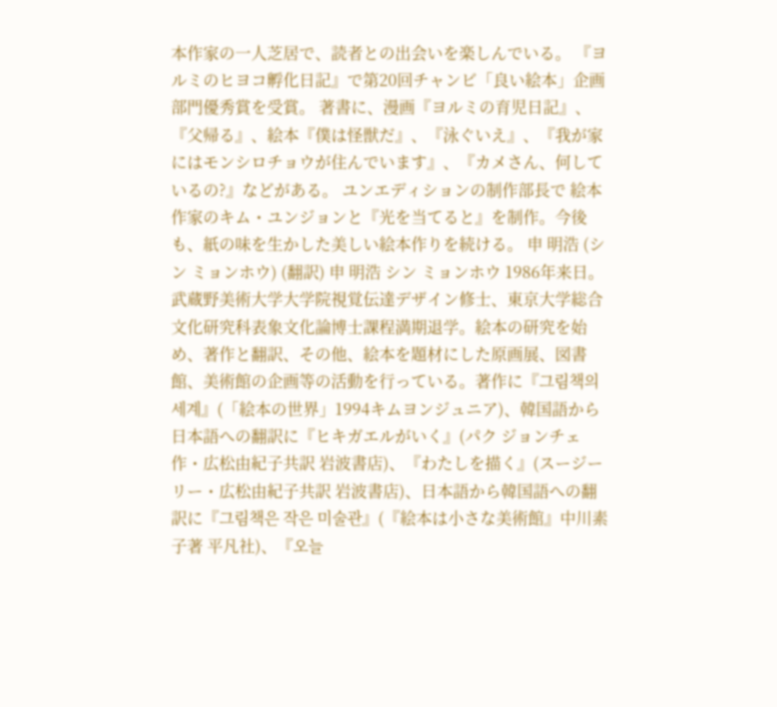本作家の一人芝居で、読者との出会いを楽しんでいる。 『ヨルミのヒヨコ孵化日記』で第20回チャンビ「良い絵本」企画部門優秀賞を受賞。 著書に、漫画『ヨルミの育児日記』、『父帰る』、絵本『僕は怪獣だ』、『泳ぐいえ』、『我が家にはモンシロチョウが住んでいます』、『カメさん、何しているの?』などがある。 ユンエディションの制作部長で 絵本作家のキム・ユンジョンと『光を当てると』を制作。今後も、紙の味を生かした美しい絵本作りを続ける。 申 明浩 (シン ミョンホウ) (翻訳) 申 明浩 シン ミョンホウ 1986年来日。武蔵野美術大学大学院視覚伝達デザイン修士、東京大学総合文化研究科表象文化論博士課程満期退学。絵本の研究を始め、著作と翻訳、その他、絵本を題材にした原画展、図書館、美術館の企画等の活動を行っている。著作に『그림책의 세계』(「絵本の世界」1994キムヨンジュニア)、韓国語から日本語への翻訳に『ヒキガエルがいく』(パク ジョンチェ作・広松由紀子共訳 岩波書店)、『わたしを描く』(スージー リー・広松由紀子共訳 岩波書店)、日本語から韓国語への翻訳に『그림책은 작은 미술관』(『絵本は小さな美術館』中川素子著 平凡社)、『오늘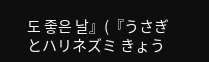도 좋은 날』(『うさぎとハリネズミ きょう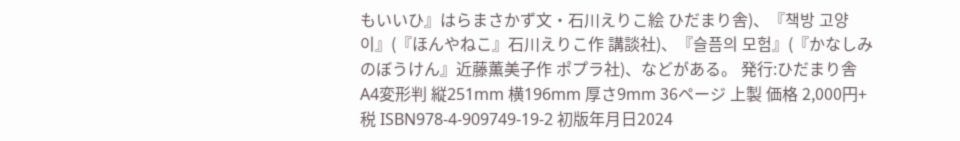もいいひ』はらまさかず文・石川えりこ絵 ひだまり舎)、『책방 고양이』(『ほんやねこ』石川えりこ作 講談社)、『슬픔의 모험』(『かなしみのぼうけん』近藤薫美子作 ポプラ社)、などがある。 発行:ひだまり舎 A4変形判 縦251mm 横196mm 厚さ9mm 36ページ 上製 価格 2,000円+税 ISBN978-4-909749-19-2 初版年月日2024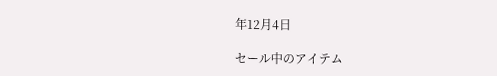年12月4日

セール中のアイテム